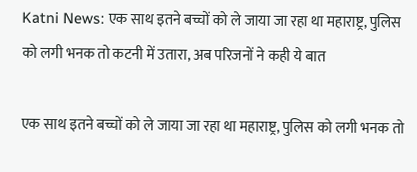Katni News: एक साथ इतने बच्चों को ले जाया जा रहा था महाराष्ट्र, पुलिस को लगी भनक तो कटनी में उतारा, अब परिजनों ने कही ये बात

एक साथ इतने बच्चों को ले जाया जा रहा था महाराष्ट्र, पुलिस को लगी भनक तो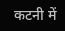कटनी में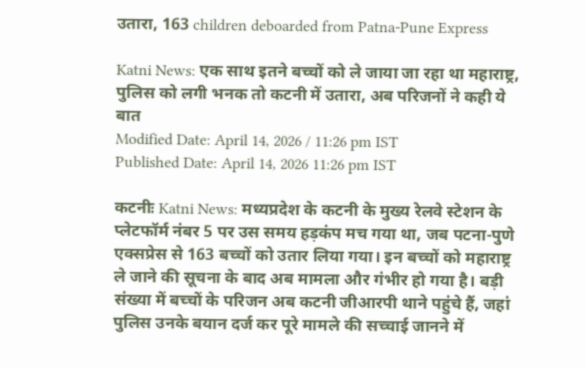उतारा, 163 children deboarded from Patna-Pune Express

Katni News: एक साथ इतने बच्चों को ले जाया जा रहा था महाराष्ट्र, पुलिस को लगी भनक तो कटनी में उतारा, अब परिजनों ने कही ये बात
Modified Date: April 14, 2026 / 11:26 pm IST
Published Date: April 14, 2026 11:26 pm IST

कटनीः Katni News: मध्यप्रदेश के कटनी के मुख्य रेलवे स्टेशन के प्लेटफॉर्म नंबर 5 पर उस समय हड़कंप मच गया था, जब पटना-पुणे एक्सप्रेस से 163 बच्चों को उतार लिया गया। इन बच्चों को महाराष्ट्र ले जाने की सूचना के बाद अब मामला और गंभीर हो गया है। बड़ी संख्या में बच्चों के परिजन अब कटनी जीआरपी थाने पहुंचे हैं, जहां पुलिस उनके बयान दर्ज कर पूरे मामले की सच्चाई जानने में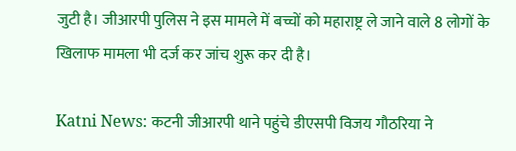जुटी है। जीआरपी पुलिस ने इस मामले में बच्चों को महाराष्ट्र ले जाने वाले 8 लोगों के खिलाफ मामला भी दर्ज कर जांच शुरू कर दी है।

Katni News: कटनी जीआरपी थाने पहुंचे डीएसपी विजय गौठरिया ने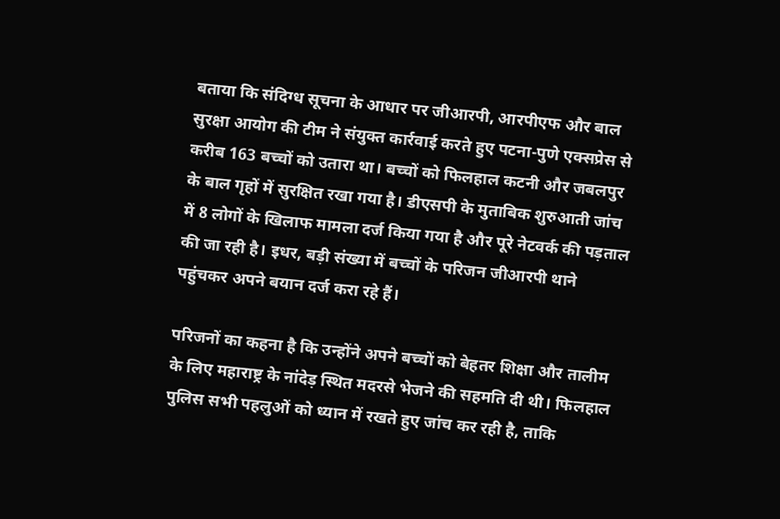बताया कि संदिग्ध सूचना के आधार पर जीआरपी, आरपीएफ और बाल सुरक्षा आयोग की टीम ने संयुक्त कार्रवाई करते हुए पटना-पुणे एक्सप्रेस से करीब 163 बच्चों को उतारा था। बच्चों को फिलहाल कटनी और जबलपुर के बाल गृहों में सुरक्षित रखा गया है। डीएसपी के मुताबिक शुरुआती जांच में 8 लोगों के खिलाफ मामला दर्ज किया गया है और पूरे नेटवर्क की पड़ताल की जा रही है। इधर, बड़ी संख्या में बच्चों के परिजन जीआरपी थाने पहुंचकर अपने बयान दर्ज करा रहे हैं।

परिजनों का कहना है कि उन्होंने अपने बच्चों को बेहतर शिक्षा और तालीम के लिए महाराष्ट्र के नांदेड़ स्थित मदरसे भेजने की सहमति दी थी। फिलहाल पुलिस सभी पहलुओं को ध्यान में रखते हुए जांच कर रही है, ताकि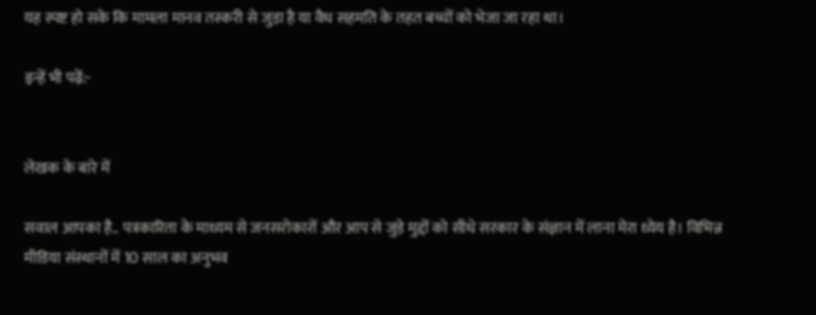यह स्पष्ट हो सके कि मामला मानव तस्करी से जुड़ा है या वैध सहमति के तहत बच्चों को भेजा जा रहा था।

इन्हें भी पढ़ें:-


लेखक के बारे में

सवाल आपका है.. पत्रकारिता के माध्यम से जनसरोकारों और आप से जुड़े मुद्दों को सीधे सरकार के संज्ञान में लाना मेरा ध्येय है। विभिन्न मीडिया संस्थानों में 10 साल का अनुभव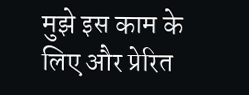मुझे इस काम के लिए और प्रेरित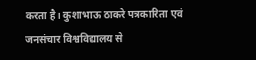करता है। कुशाभाऊ ठाकरे पत्रकारिता एवं जनसंचार विश्वविद्यालय से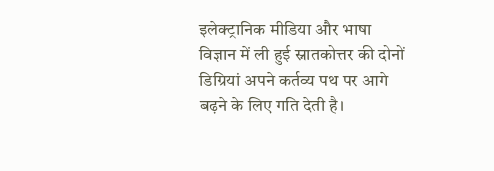इलेक्ट्रानिक मीडिया और भाषा विज्ञान में ली हुई स्नातकोत्तर की दोनों डिग्रियां अपने कर्तव्य पथ पर आगे बढ़ने के लिए गति देती है।